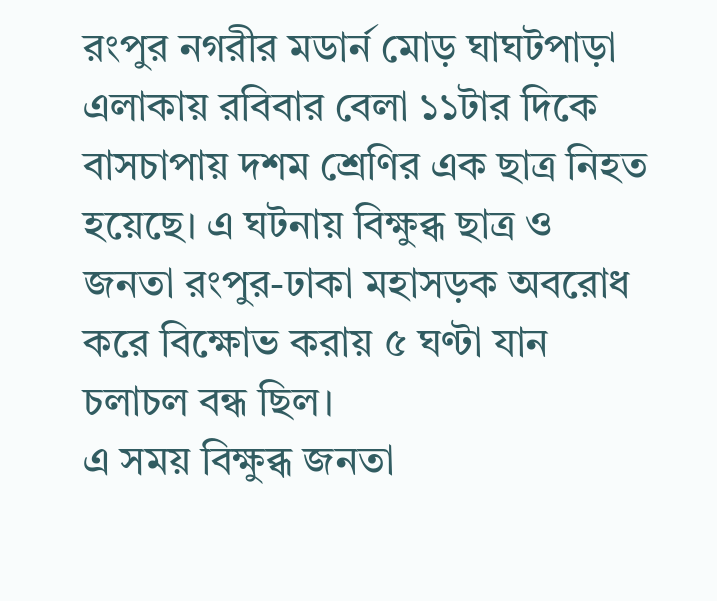রংপুর নগরীর মডার্ন মোড় ঘাঘটপাড়া এলাকায় রবিবার বেলা ১১টার দিকে বাসচাপায় দশম শ্রেণির এক ছাত্র নিহত হয়েছে। এ ঘটনায় বিক্ষুব্ধ ছাত্র ও জনতা রংপুর-ঢাকা মহাসড়ক অবরোধ করে বিক্ষোভ করায় ৫ ঘণ্টা যান চলাচল বন্ধ ছিল।
এ সময় বিক্ষুব্ধ জনতা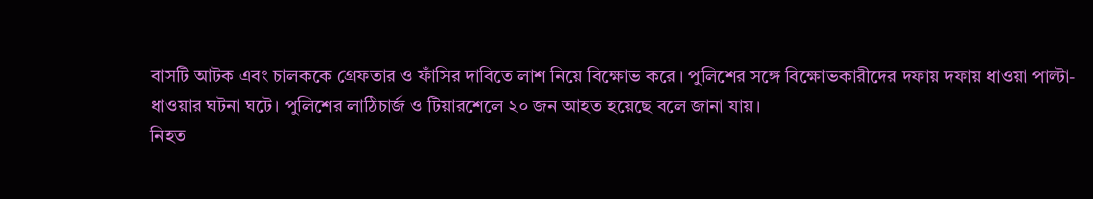বাসটি আটক এবং চালককে গ্রেফতার ও ফাঁসির দাবিতে লাশ নিয়ে বিক্ষোভ করে। পুলিশের সঙ্গে বিক্ষোভকারীদের দফায় দফায় ধাওয়া পাল্টা-ধাওয়ার ঘটনা ঘটে। পুলিশের লাঠিচার্জ ও টিয়ারশেলে ২০ জন আহত হয়েছে বলে জানা যায়।
নিহত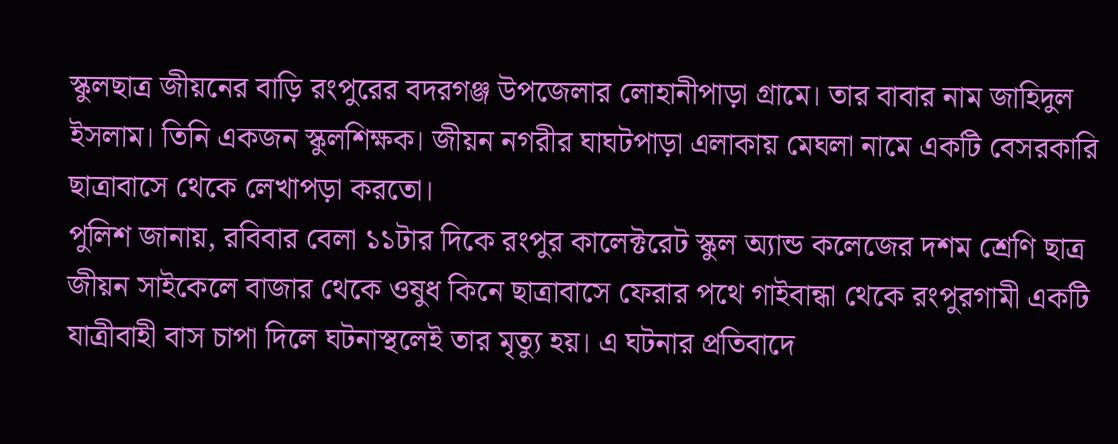স্কুলছাত্র জীয়নের বাড়ি রংপুরের বদরগঞ্জ উপজেলার লোহানীপাড়া গ্রামে। তার বাবার নাম জাহিদুল ইসলাম। তিনি একজন স্কুলশিক্ষক। জীয়ন নগরীর ঘাঘটপাড়া এলাকায় মেঘলা নামে একটি বেসরকারি ছাত্রাবাসে থেকে লেখাপড়া করতো।
পুলিশ জানায়, রবিবার বেলা ১১টার দিকে রংপুর কালেক্টরেট স্কুল অ্যান্ড কলেজের দশম শ্রেণি ছাত্র জীয়ন সাইকেলে বাজার থেকে ওষুধ কিনে ছাত্রাবাসে ফেরার পথে গাইবান্ধা থেকে রংপুরগামী একটি যাত্রীবাহী বাস চাপা দিলে ঘটনাস্থলেই তার মৃত্যু হয়। এ ঘটনার প্রতিবাদে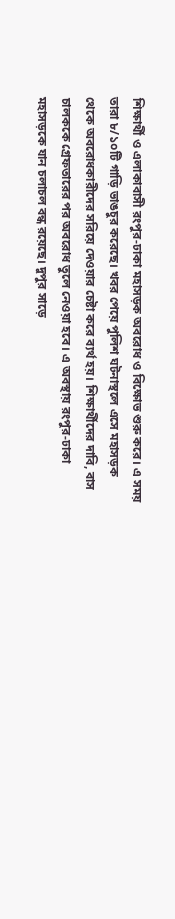শিক্ষার্থী ও এলাকাবাসী রংপুর-ঢাকা মহাসড়ক অবরোধ ও বিক্ষোভ শুরু করে। এ সময় তারা ৮/১০টি গাড়ি ভাঙচুর করেছে। খবর পেয়ে পুলিশ ঘটনাস্থলে এসে মহাসড়ক থেকে অবরোধকারীদের সরিয়ে দেওয়ার চেষ্টা করে ব্যর্থ হয়। শিক্ষার্থীদের দাবি, বাস চালককে গ্রেফতারের পর অবরোধ তুলে নেওয়া হবে। এ অবস্থায় রংপুর-ঢাকা মহাসড়কে যান চলাচল বন্ধ রয়েছে। দুপুর সাড়ে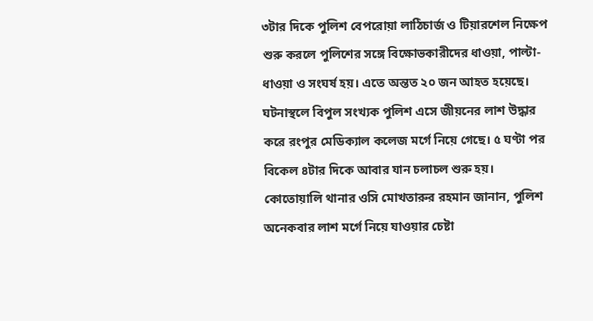৩টার দিকে পুলিশ বেপরোয়া লাঠিচার্জ ও টিয়ারশেল নিক্ষেপ শুরু করলে পুলিশের সঙ্গে বিক্ষোভকারীদের ধাওয়া, পাল্টা-ধাওয়া ও সংঘর্ষ হয়। এতে অন্তত ২০ জন আহত হয়েছে। ঘটনাস্থলে বিপুল সংখ্যক পুলিশ এসে জীয়নের লাশ উদ্ধার করে রংপুর মেডিক্যাল কলেজ মর্গে নিয়ে গেছে। ৫ ঘণ্টা পর বিকেল ৪টার দিকে আবার যান চলাচল শুরু হয়।
কোতোয়ালি থানার ওসি মোখতারুর রহমান জানান, পুলিশ অনেকবার লাশ মর্গে নিয়ে যাওয়ার চেষ্টা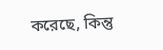করেছে, কিন্তু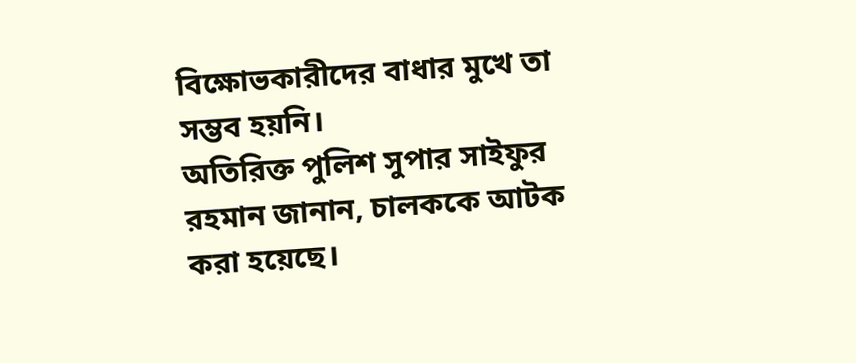বিক্ষোভকারীদের বাধার মুখে তা সম্ভব হয়নি।
অতিরিক্ত পুলিশ সুপার সাইফুর রহমান জানান, চালককে আটক করা হয়েছে।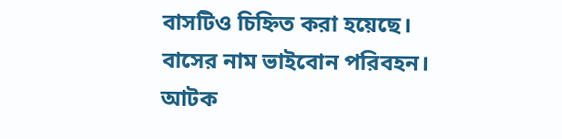বাসটিও চিহ্নিত করা হয়েছে। বাসের নাম ভাইবোন পরিবহন। আটক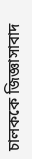চালককে জিজ্ঞাসাবাদ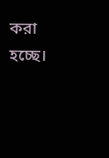করা হচ্ছে।